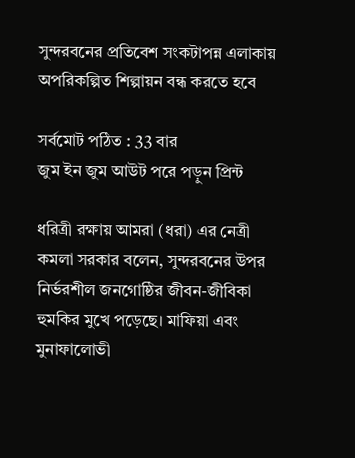সুন্দরবনের প্রতিবেশ সংকটাপন্ন এলাকায় অপরিকল্পিত শিল্পায়ন বন্ধ করতে হবে

সর্বমোট পঠিত : 33 বার
জুম ইন জুম আউট পরে পড়ুন প্রিন্ট

ধরিত্রী রক্ষায় আমরা (ধরা) এর নেত্রী কমলা সরকার বলেন, সুন্দরবনের উপর নির্ভরশীল জনগোষ্ঠির জীবন-জীবিকা হুমকির মুখে পড়েছে। মাফিয়া এবং মুনাফালোভী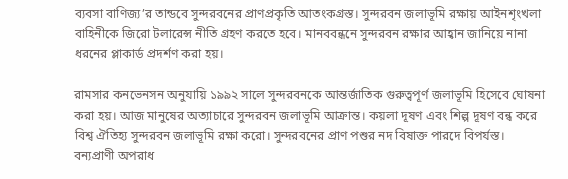ব্যবসা বাণিজ্য’র তান্ডবে সুন্দরবনের প্রাণপ্রকৃতি আতংকগ্রস্ত। সুন্দরবন জলাভূমি রক্ষায় আইনশৃংখলা বাহিনীকে জিরো টলারেন্স নীতি গ্রহণ করতে হবে। মানববন্ধনে সুন্দরবন রক্ষার আহ্বান জানিয়ে নানা ধরনের প্লাকার্ড প্রদর্শণ করা হয়।

রামসার কনভেনসন অনুযায়ি ১৯৯২ সালে সুন্দরবনকে আন্তর্জাতিক গুরুত্বপূর্ণ জলাভূমি হিসেবে ঘোষনা করা হয়। আজ মানুষের অত্যাচারে সুন্দরবন জলাভূমি আক্রান্ত। কয়লা দূষণ এবং শিল্প দূষণ বন্ধ করে বিশ্ব ঐতিহ্য সুন্দরবন জলাভূমি রক্ষা করো। সুন্দরবনের প্রাণ পশুর নদ বিষাক্ত পারদে বিপর্যস্ত। বন্যপ্রাণী অপরাধ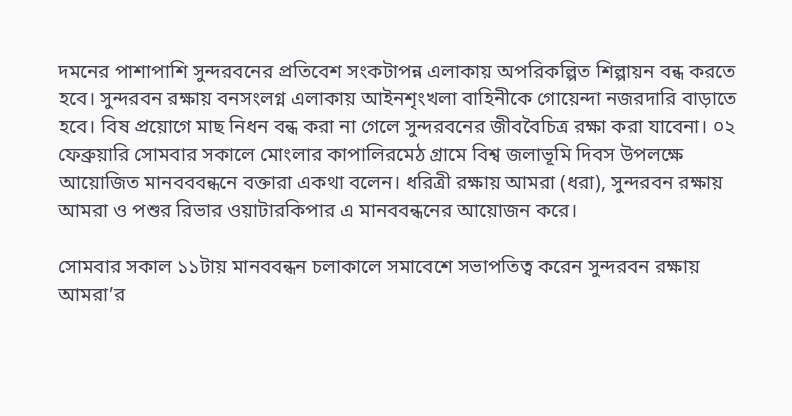দমনের পাশাপাশি সুন্দরবনের প্রতিবেশ সংকটাপন্ন এলাকায় অপরিকল্পিত শিল্পায়ন বন্ধ করতে হবে। সুন্দরবন রক্ষায় বনসংলগ্ন এলাকায় আইনশৃংখলা বাহিনীকে গোয়েন্দা নজরদারি বাড়াতে হবে। বিষ প্রয়োগে মাছ নিধন বন্ধ করা না গেলে সুন্দরবনের জীববৈচিত্র রক্ষা করা যাবেনা। ০২ ফেব্রুয়ারি সোমবার সকালে মোংলার কাপালিরমেঠ গ্রামে বিশ্ব জলাভূমি দিবস উপলক্ষে আয়োজিত মানবববন্ধনে বক্তারা একথা বলেন। ধরিত্রী রক্ষায় আমরা (ধরা), সুন্দরবন রক্ষায় আমরা ও পশুর রিভার ওয়াটারকিপার এ মানববন্ধনের আয়োজন করে।

সোমবার সকাল ১১টায় মানববন্ধন চলাকালে সমাবেশে সভাপতিত্ব করেন সুন্দরবন রক্ষায় আমরা’র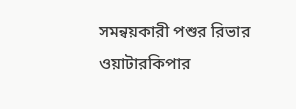সমন্বয়কারী পশুর রিভার ওয়াটারকিপার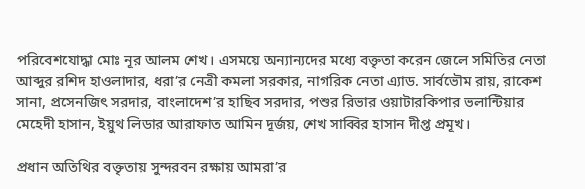পরিবেশযোদ্ধা মোঃ নূর আলম শেখ। এসময়ে অন্যান্যদের মধ্যে বক্তৃতা করেন জেলে সমিতির নেতা আব্দুর রশিদ হাওলাদার, ধরা’র নেত্রী কমলা সরকার, নাগরিক নেতা এ্যাড. সার্বভৌম রায়, রাকেশ সানা, প্রসেনজিৎ সরদার, বাংলাদেশ’র হাছিব সরদার, পশুর রিভার ওয়াটারকিপার ভলান্টিয়ার মেহেদী হাসান, ইয়ুথ লিডার আরাফাত আমিন দূর্জয়, শেখ সাব্বির হাসান দীপ্ত প্রমূখ।

প্রধান অতিথির বক্তৃতায় সুন্দরবন রক্ষায় আমরা’র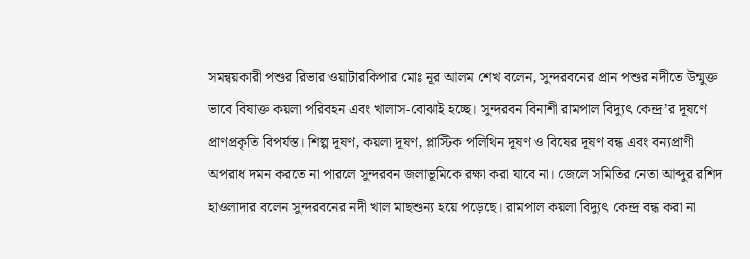সমন্বয়কারী পশুর রিভার ওয়াটারকিপার মোঃ নূর আলম শেখ বলেন, সুন্দরবনের প্রান পশুর নদীতে উন্মুক্ত ভাবে বিষাক্ত কয়লা পরিবহন এবং খালাস-বোঝাই হচ্ছে। সুন্দরবন বিনাশী রামপাল বিদ্যুৎ কেন্দ্র’র দূষণে প্রাণপ্রকৃতি বিপর্যস্ত। শিল্প দূষণ, কয়লা দূষণ, প্লাস্টিক পলিথিন দূষণ ও বিষের দূষণ বন্ধ এবং বন্যপ্রাণী অপরাধ দমন করতে না পারলে সুন্দরবন জলাভূমিকে রক্ষা করা যাবে না। জেলে সমিতির নেতা আব্দুর রশিদ হাওলাদার বলেন সুন্দরবনের নদী খাল মাছশুন্য হয়ে পড়েছে। রামপাল কয়লা বিদ্যুৎ কেন্দ্র বন্ধ করা না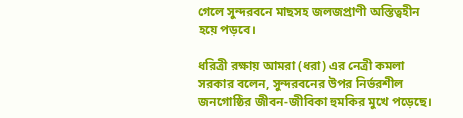গেলে সুন্দরবনে মাছসহ জলজপ্রাণী অস্তিত্বহীন হয়ে পড়বে।

ধরিত্রী রক্ষায় আমরা (ধরা) এর নেত্রী কমলা সরকার বলেন, সুন্দরবনের উপর নির্ভরশীল জনগোষ্ঠির জীবন-জীবিকা হুমকির মুখে পড়েছে।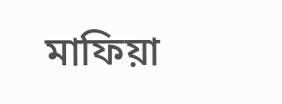মাফিয়া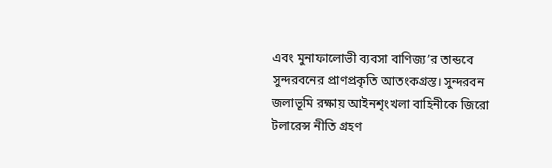এবং মুনাফালোভী ব্যবসা বাণিজ্য’র তান্ডবে সুন্দরবনের প্রাণপ্রকৃতি আতংকগ্রস্ত। সুন্দরবন জলাভূমি রক্ষায় আইনশৃংখলা বাহিনীকে জিরো টলারেন্স নীতি গ্রহণ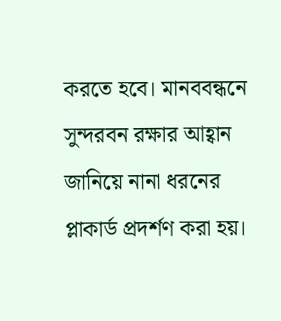করতে হবে। মানববন্ধনে সুন্দরবন রক্ষার আহ্বান জানিয়ে নানা ধরনের প্লাকার্ড প্রদর্শণ করা হয়।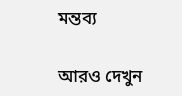মন্তব্য

আরও দেখুন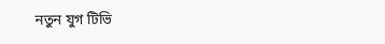নতুন যুগ টিভি